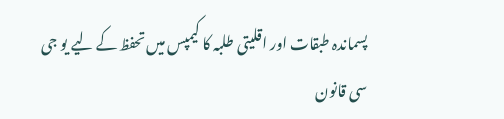پسماندہ طبقات اور اقلیتی طلبہ کا کیمپس میں تحفظ کے لیے یو جی سی قانون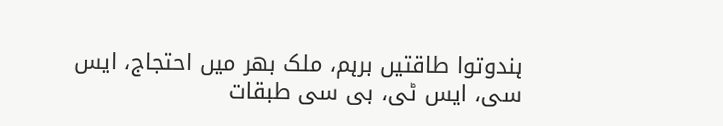ہندوتوا طاقتیں برہم، ملک بھر میں احتجاج، ایس سی، ایس ٹی، بی سی طبقات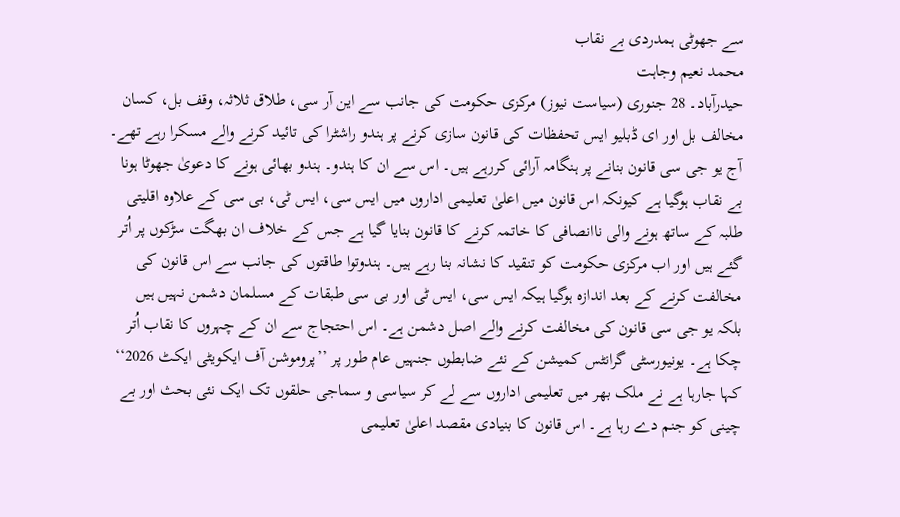سے جھوٹی ہمدردی بے نقاب
محمد نعیم وجاہت
حیدرآباد۔ 28 جنوری (سیاست نیوز) مرکزی حکومت کی جانب سے این آر سی، طلاق ثلاثہ، وقف بل، کسان مخالف بل اور ای ڈبلیو ایس تحفظات کی قانون سازی کرنے پر ہندو راشٹرا کی تائید کرنے والے مسکرا رہے تھے۔ آج یو جی سی قانون بنانے پر ہنگامہ آرائی کررہے ہیں۔ اس سے ان کا ہندو۔ ہندو بھائی ہونے کا دعویٰ جھوٹا ہونا بے نقاب ہوگیا ہے کیونکہ اس قانون میں اعلیٰ تعلیمی اداروں میں ایس سی، ایس ٹی، بی سی کے علاوہ اقلیتی طلبہ کے ساتھ ہونے والی ناانصافی کا خاتمہ کرنے کا قانون بنایا گیا ہے جس کے خلاف ان بھگت سڑکوں پر اُتر گئے ہیں اور اب مرکزی حکومت کو تنقید کا نشانہ بنا رہے ہیں۔ ہندوتوا طاقتوں کی جانب سے اس قانون کی مخالفت کرنے کے بعد اندازہ ہوگیا ہیکہ ایس سی، ایس ٹی اور بی سی طبقات کے مسلمان دشمن نہیں ہیں بلکہ یو جی سی قانون کی مخالفت کرنے والے اصل دشمن ہے۔ اس احتجاج سے ان کے چہروں کا نقاب اُتر چکا ہے۔ یونیورسٹی گرانٹس کمیشن کے نئے ضابطوں جنہیں عام طور پر ’’پروموشن آف ایکویٹی ایکٹ 2026‘‘ کہا جارہا ہے نے ملک بھر میں تعلیمی اداروں سے لے کر سیاسی و سماجی حلقوں تک ایک نئی بحث اور بے چینی کو جنم دے رہا ہے۔ اس قانون کا بنیادی مقصد اعلیٰ تعلیمی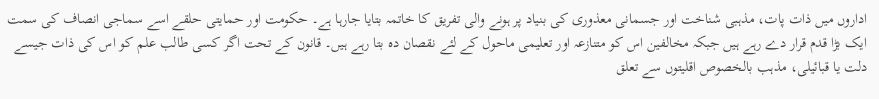اداروں میں ذات پات، مذہبی شناخت اور جسمانی معذوری کی بنیاد پر ہونے والی تفریق کا خاتمہ بتایا جارہا ہے۔ حکومت اور حمایتی حلقے اسے سماجی انصاف کی سمت ایک بڑا قدم قرار دے رہے ہیں جبکہ مخالفین اس کو متنازعہ اور تعلیمی ماحول کے لئے نقصان دہ بتا رہے ہیں۔ قانون کے تحت اگر کسی طالب علم کو اس کی ذات جیسے دلت یا قبائیلی، مذہب بالخصوص اقلیتوں سے تعلق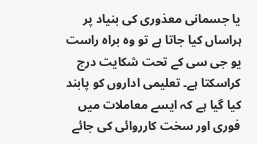یا جسمانی معذوری کی بنیاد پر ہراساں کیا جاتا ہے تو وہ براہ راست یو جی سی کے تحت شکایت درج کراسکتا ہے۔ تعلیمی اداروں کو پابند کیا گیا ہے کہ ایسے معاملات میں فوری اور سخت کارروائی کی جائے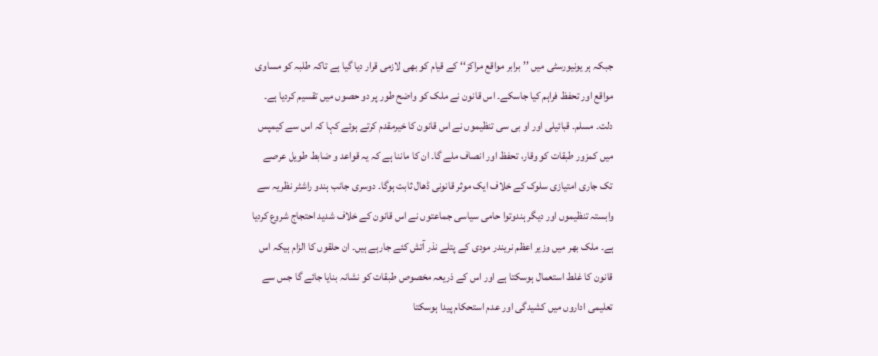جبکہ ہر یونیورسٹی میں ’’برابر مواقع مراکز‘‘ کے قیام کو بھی لازمی قرار دیا گیا ہے تاکہ طلبہ کو مساوی مواقع اور تحفظ فراہم کیا جاسکے۔ اس قانون نے ملک کو واضح طور پر دو حصوں میں تقسیم کردیا ہے۔ دلت۔ مسلم۔ قبائیلی اور او بی سی تنظیموں نے اس قانون کا خیرمقدم کرتے ہوئے کہا کہ اس سے کیمپس میں کمزور طبقات کو وقار، تحفظ اور انصاف ملے گا۔ ان کا ماننا ہے کہ یہ قواعد و ضابط طویل عرصے تک جاری امتیازی سلوک کے خلاف ایک موثر قانونی ڈھال ثابت ہوگا۔ دوسری جانب ہندو راشٹر نظریہ سے وابستہ تنظیموں اور دیگر ہندوتوا حامی سیاسی جماعتوں نے اس قانون کے خلاف شدید احتجاج شروع کردیا ہے۔ ملک بھر میں وزیر اعظم نریندر مودی کے پتلے نذر آتش کئے جارہے ہیں۔ ان حلقوں کا الزام ہیکہ اس قانون کا غلط استعمال ہوسکتا ہے اور اس کے ذریعہ مخصوص طبقات کو نشانہ بنایا جائے گا جس سے تعلیمی اداروں میں کشیدگی اور عدم استحکام پیدا ہوسکتا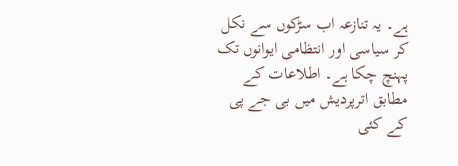ہے۔ یہ تنازعہ اب سڑکوں سے نکل کر سیاسی اور انتظامی ایوانوں تک پہنچ چکا ہے۔ اطلاعات کے مطابق اترپردیش میں بی جے پی کے کئی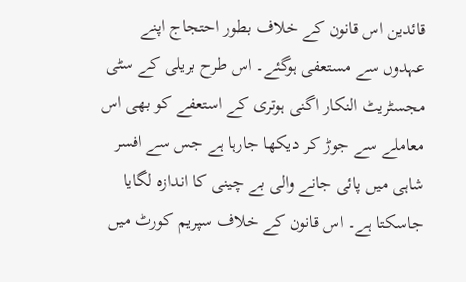قائدین اس قانون کے خلاف بطور احتجاج اپنے عہدوں سے مستعفی ہوگئے۔ اس طرح بریلی کے سٹی مجسٹریٹ النکار اگنی ہوتری کے استعفے کو بھی اس معاملے سے جوڑ کر دیکھا جارہا ہے جس سے افسر شاہی میں پائی جانے والی بے چینی کا اندازہ لگایا جاسکتا ہے۔ اس قانون کے خلاف سپریم کورٹ میں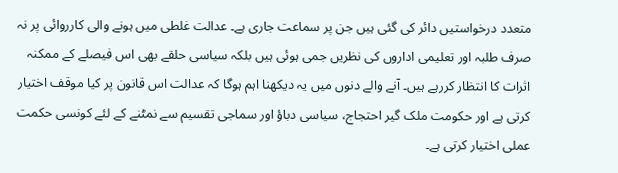متعدد درخواستیں دائر کی گئی ہیں جن پر سماعت جاری ہے۔ عدالت غلطی میں ہونے والی کارروائی پر نہ صرف طلبہ اور تعلیمی اداروں کی نظریں جمی ہوئی ہیں بلکہ سیاسی حلقے بھی اس فیصلے کے ممکنہ اثرات کا انتظار کررہے ہیں۔ آنے والے دنوں میں یہ دیکھنا اہم ہوگا کہ عدالت اس قانون پر کیا موقف اختیار کرتی ہے اور حکومت ملک گیر احتجاج، سیاسی دباؤ اور سماجی تقسیم سے نمٹنے کے لئے کونسی حکمت عملی اختیار کرتی ہے۔